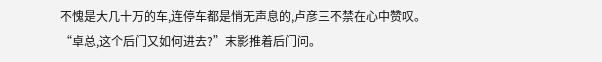不愧是大几十万的车,连停车都是悄无声息的,卢彦三不禁在心中赞叹。
“卓总,这个后门又如何进去?”末影推着后门问。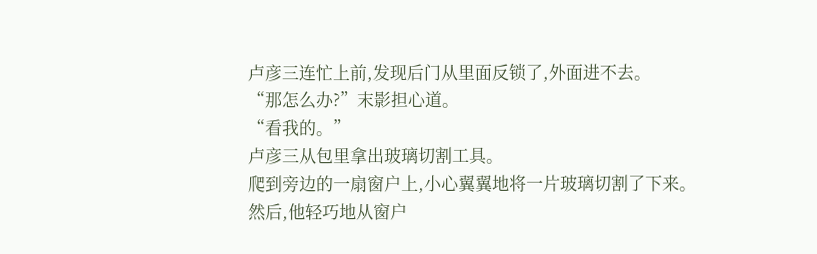卢彦三连忙上前,发现后门从里面反锁了,外面进不去。
“那怎么办?”末影担心道。
“看我的。”
卢彦三从包里拿出玻璃切割工具。
爬到旁边的一扇窗户上,小心翼翼地将一片玻璃切割了下来。
然后,他轻巧地从窗户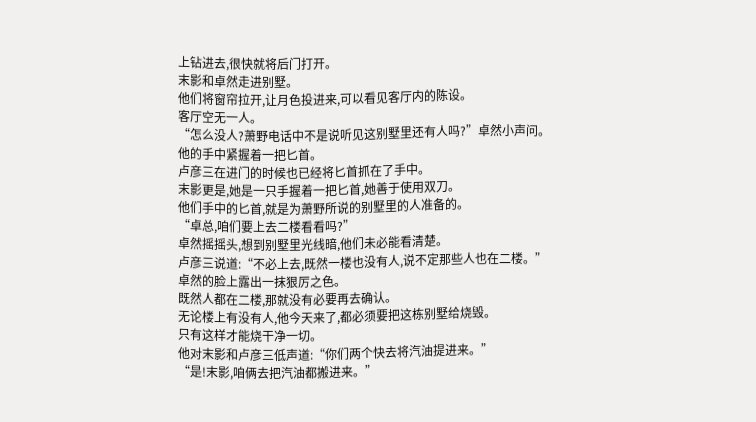上钻进去,很快就将后门打开。
末影和卓然走进别墅。
他们将窗帘拉开,让月色投进来,可以看见客厅内的陈设。
客厅空无一人。
“怎么没人?萧野电话中不是说听见这别墅里还有人吗?”卓然小声问。
他的手中紧握着一把匕首。
卢彦三在进门的时候也已经将匕首抓在了手中。
末影更是,她是一只手握着一把匕首,她善于使用双刀。
他们手中的匕首,就是为萧野所说的别墅里的人准备的。
“卓总,咱们要上去二楼看看吗?”
卓然摇摇头,想到别墅里光线暗,他们未必能看清楚。
卢彦三说道:“不必上去,既然一楼也没有人,说不定那些人也在二楼。”
卓然的脸上露出一抹狠厉之色。
既然人都在二楼,那就没有必要再去确认。
无论楼上有没有人,他今天来了,都必须要把这栋别墅给烧毁。
只有这样才能烧干净一切。
他对末影和卢彦三低声道:“你们两个快去将汽油提进来。”
“是!末影,咱俩去把汽油都搬进来。”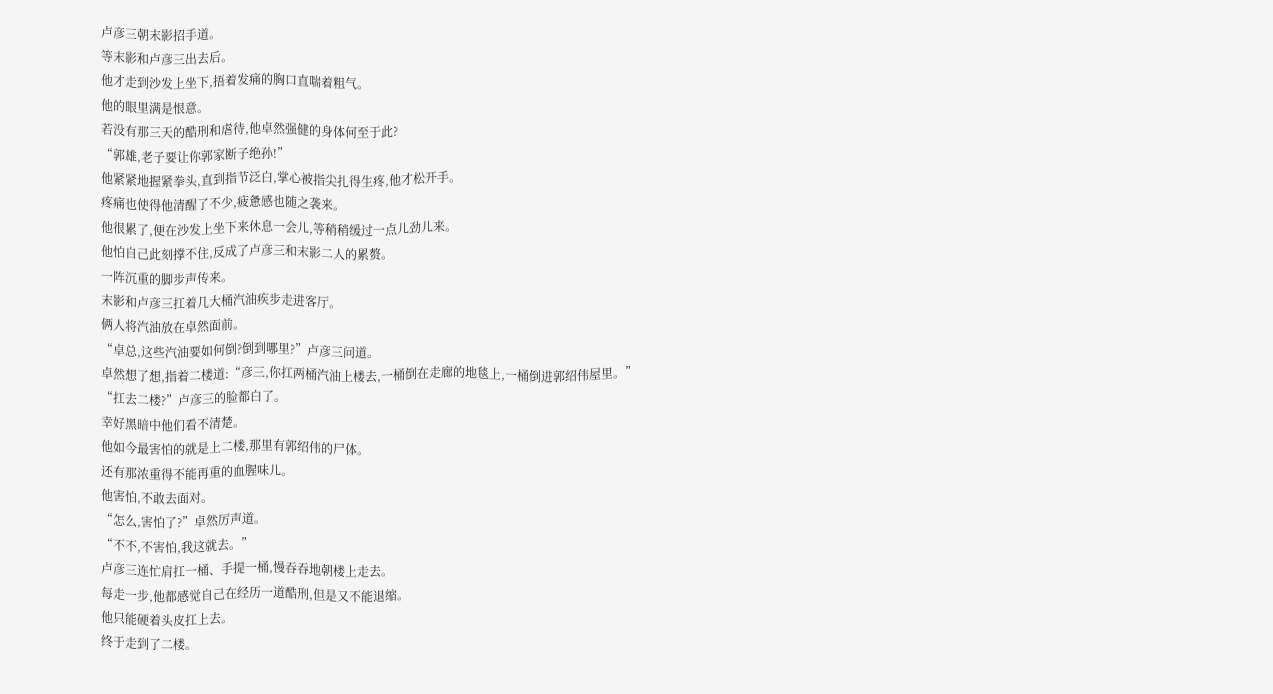卢彦三朝末影招手道。
等末影和卢彦三出去后。
他才走到沙发上坐下,捂着发痛的胸口直喘着粗气。
他的眼里满是恨意。
若没有那三天的酷刑和虐待,他卓然强健的身体何至于此?
“郭雄,老子要让你郭家断子绝孙!”
他紧紧地握紧拳头,直到指节泛白,掌心被指尖扎得生疼,他才松开手。
疼痛也使得他清醒了不少,疲惫感也随之袭来。
他很累了,便在沙发上坐下来休息一会儿,等稍稍缓过一点儿劲儿来。
他怕自己此刻撑不住,反成了卢彦三和末影二人的累赘。
一阵沉重的脚步声传来。
末影和卢彦三扛着几大桶汽油疾步走进客厅。
俩人将汽油放在卓然面前。
“卓总,这些汽油要如何倒?倒到哪里?”卢彦三问道。
卓然想了想,指着二楼道:“彦三,你扛两桶汽油上楼去,一桶倒在走廊的地毯上,一桶倒进郭绍伟屋里。”
“扛去二楼?”卢彦三的脸都白了。
幸好黑暗中他们看不清楚。
他如今最害怕的就是上二楼,那里有郭绍伟的尸体。
还有那浓重得不能再重的血腥味儿。
他害怕,不敢去面对。
“怎么,害怕了?”卓然厉声道。
“不不,不害怕,我这就去。”
卢彦三连忙肩扛一桶、手提一桶,慢吞吞地朝楼上走去。
每走一步,他都感觉自己在经历一道酷刑,但是又不能退缩。
他只能硬着头皮扛上去。
终于走到了二楼。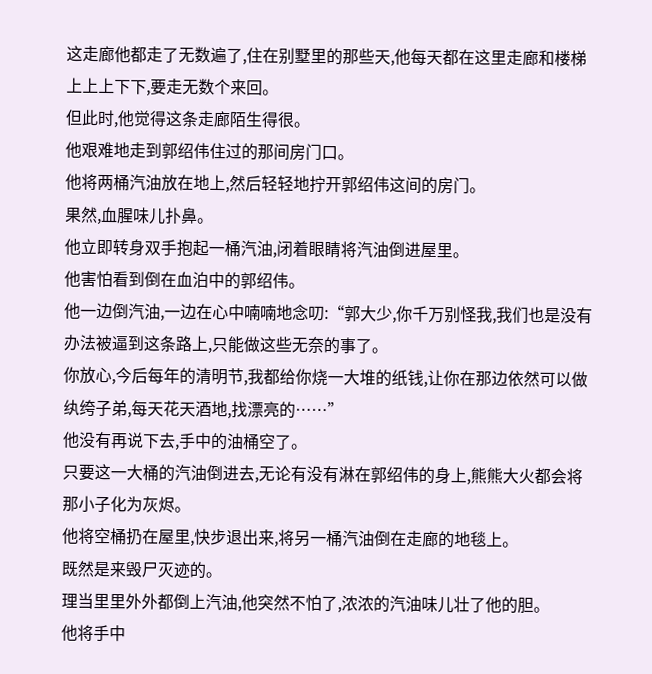这走廊他都走了无数遍了,住在别墅里的那些天,他每天都在这里走廊和楼梯上上上下下,要走无数个来回。
但此时,他觉得这条走廊陌生得很。
他艰难地走到郭绍伟住过的那间房门口。
他将两桶汽油放在地上,然后轻轻地拧开郭绍伟这间的房门。
果然,血腥味儿扑鼻。
他立即转身双手抱起一桶汽油,闭着眼睛将汽油倒进屋里。
他害怕看到倒在血泊中的郭绍伟。
他一边倒汽油,一边在心中喃喃地念叨:“郭大少,你千万别怪我,我们也是没有办法被逼到这条路上,只能做这些无奈的事了。
你放心,今后每年的清明节,我都给你烧一大堆的纸钱,让你在那边依然可以做纨绔子弟,每天花天酒地,找漂亮的……”
他没有再说下去,手中的油桶空了。
只要这一大桶的汽油倒进去,无论有没有淋在郭绍伟的身上,熊熊大火都会将那小子化为灰烬。
他将空桶扔在屋里,快步退出来,将另一桶汽油倒在走廊的地毯上。
既然是来毁尸灭迹的。
理当里里外外都倒上汽油,他突然不怕了,浓浓的汽油味儿壮了他的胆。
他将手中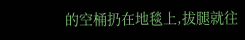的空桶扔在地毯上,拔腿就往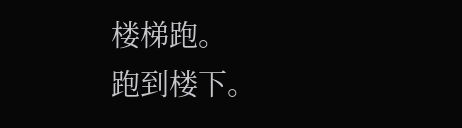楼梯跑。
跑到楼下。